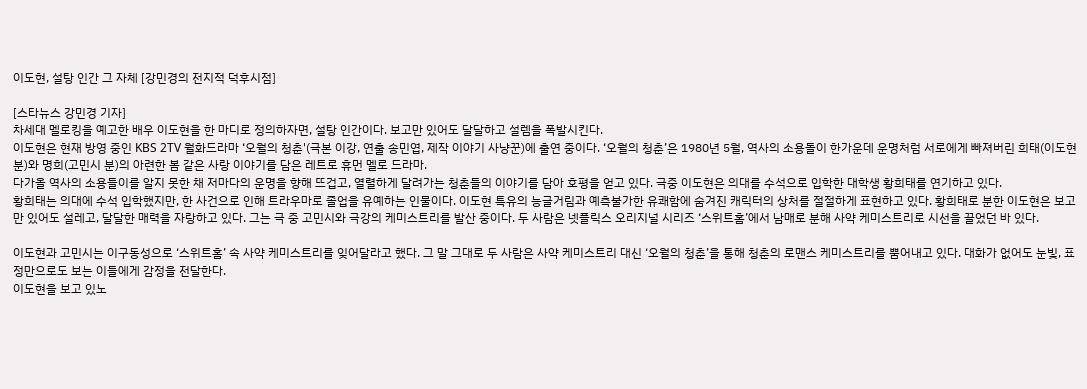이도현, 설탕 인간 그 자체 [강민경의 전지적 덕후시점]

[스타뉴스 강민경 기자]
차세대 멜로킹을 예고한 배우 이도현을 한 마디로 정의하자면, 설탕 인간이다. 보고만 있어도 달달하고 설렘을 폭발시킨다.
이도현은 현재 방영 중인 KBS 2TV 월화드라마 ‘오월의 청춘'(극본 이강, 연출 송민엽, 제작 이야기 사냥꾼)에 출연 중이다. ‘오월의 청춘’은 1980년 5월, 역사의 소용돌이 한가운데 운명처럼 서로에게 빠져버린 희태(이도현 분)와 명희(고민시 분)의 아련한 봄 같은 사랑 이야기를 담은 레트로 휴먼 멜로 드라마.
다가올 역사의 소용들이를 알지 못한 채 저마다의 운명을 향해 뜨겁고, 열렬하게 달려가는 청춘들의 이야기를 담아 호평을 얻고 있다. 극중 이도현은 의대를 수석으로 입학한 대학생 황희태를 연기하고 있다.
황희태는 의대에 수석 입학했지만, 한 사건으로 인해 트라우마로 졸업을 유예하는 인물이다. 이도현 특유의 능글거림과 예측불가한 유쾌함에 숨겨진 캐릭터의 상처를 절절하게 표현하고 있다. 황희태로 분한 이도현은 보고만 있어도 설레고, 달달한 매력을 자랑하고 있다. 그는 극 중 고민시와 극강의 케미스트리를 발산 중이다. 두 사람은 넷플릭스 오리지널 시리즈 ‘스위트홈’에서 남매로 분해 사약 케미스트리로 시선을 끌었던 바 있다.

이도현과 고민시는 이구동성으로 ‘스위트홈’ 속 사약 케미스트리를 잊어달라고 했다. 그 말 그대로 두 사람은 사약 케미스트리 대신 ‘오월의 청춘’을 통해 청춘의 로맨스 케미스트리를 뿜어내고 있다. 대화가 없어도 눈빛, 표정만으로도 보는 이들에게 감정을 전달한다.
이도현을 보고 있노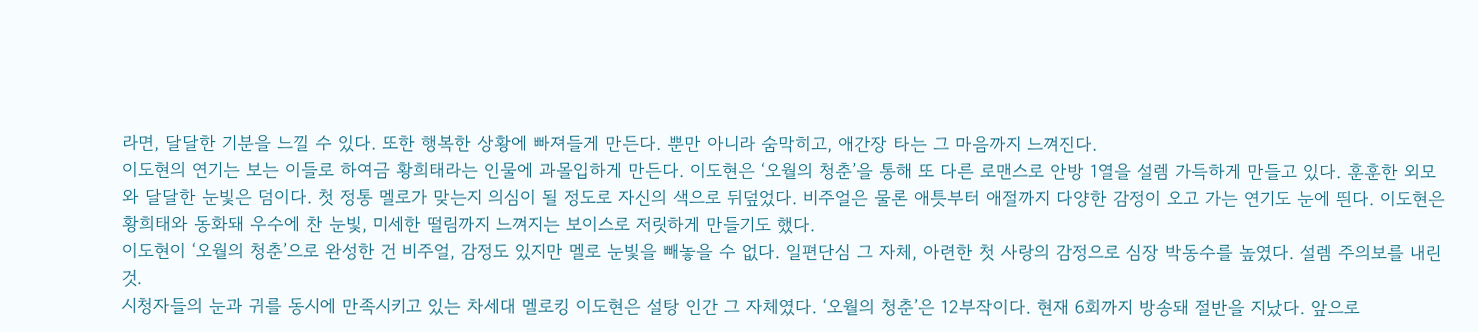라면, 달달한 기분을 느낄 수 있다. 또한 행복한 상황에 빠져들게 만든다. 뿐만 아니라 숨막히고, 애간장 타는 그 마음까지 느껴진다.
이도현의 연기는 보는 이들로 하여금 황희태라는 인물에 과몰입하게 만든다. 이도현은 ‘오월의 청춘’을 통해 또 다른 로맨스로 안방 1열을 설렘 가득하게 만들고 있다. 훈훈한 외모와 달달한 눈빛은 덤이다. 첫 정통 멜로가 맞는지 의심이 될 정도로 자신의 색으로 뒤덮었다. 비주얼은 물론 애틋부터 애절까지 다양한 감정이 오고 가는 연기도 눈에 띈다. 이도현은 황희태와 동화돼 우수에 찬 눈빛, 미세한 떨림까지 느껴지는 보이스로 저릿하게 만들기도 했다.
이도현이 ‘오월의 청춘’으로 완성한 건 비주얼, 감정도 있지만 멜로 눈빛을 빼놓을 수 없다. 일편단심 그 자체, 아련한 첫 사랑의 감정으로 심장 박동수를 높였다. 설렘 주의보를 내린 것.
시청자들의 눈과 귀를 동시에 만족시키고 있는 차세대 멜로킹 이도현은 설탕 인간 그 자체였다. ‘오월의 청춘’은 12부작이다. 현재 6회까지 방송돼 절반을 지났다. 앞으로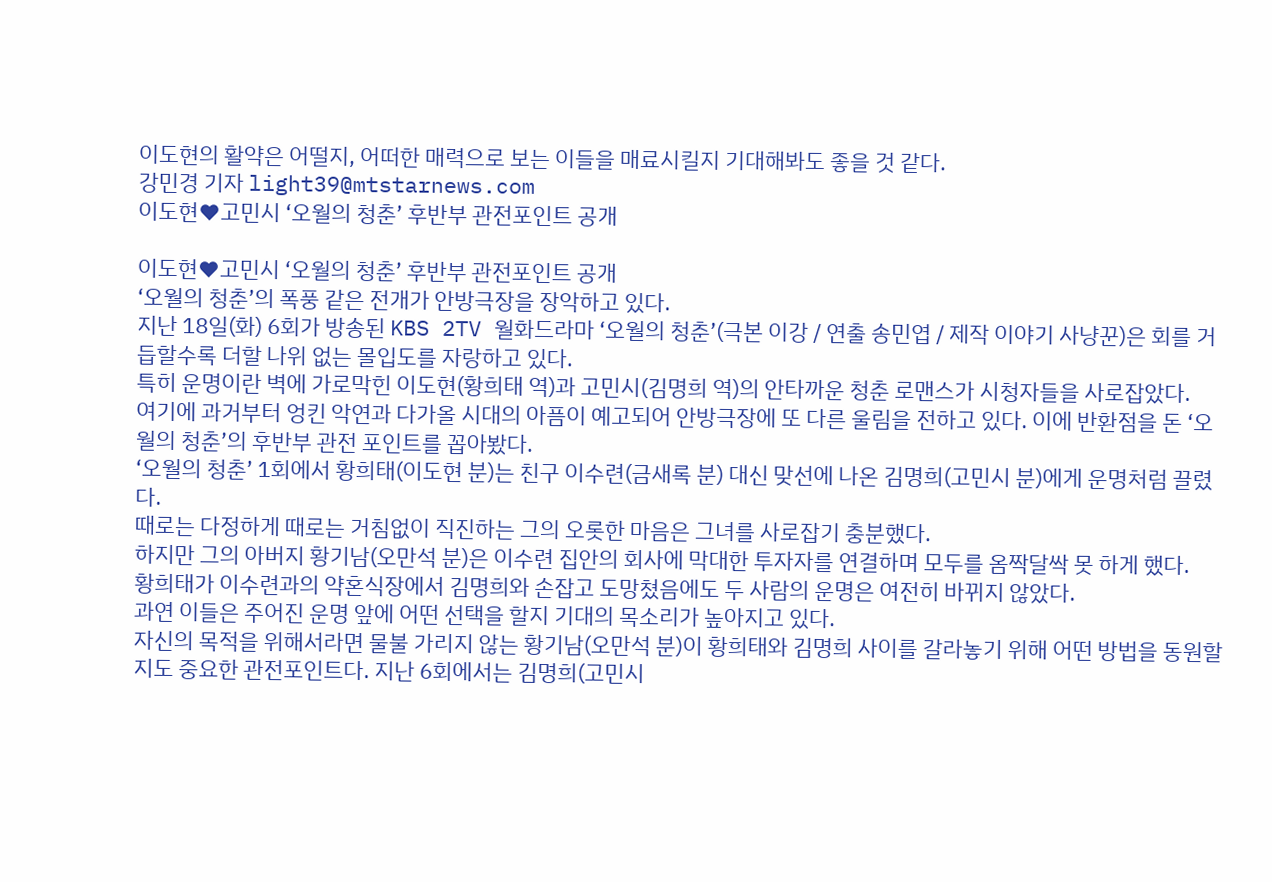이도현의 활약은 어떨지, 어떠한 매력으로 보는 이들을 매료시킬지 기대해봐도 좋을 것 같다.
강민경 기자 light39@mtstarnews.com
이도현♥고민시 ‘오월의 청춘’ 후반부 관전포인트 공개

이도현♥고민시 ‘오월의 청춘’ 후반부 관전포인트 공개
‘오월의 청춘’의 폭풍 같은 전개가 안방극장을 장악하고 있다.
지난 18일(화) 6회가 방송된 KBS 2TV 월화드라마 ‘오월의 청춘’(극본 이강 / 연출 송민엽 / 제작 이야기 사냥꾼)은 회를 거듭할수록 더할 나위 없는 몰입도를 자랑하고 있다.
특히 운명이란 벽에 가로막힌 이도현(황희태 역)과 고민시(김명희 역)의 안타까운 청춘 로맨스가 시청자들을 사로잡았다.
여기에 과거부터 엉킨 악연과 다가올 시대의 아픔이 예고되어 안방극장에 또 다른 울림을 전하고 있다. 이에 반환점을 돈 ‘오월의 청춘’의 후반부 관전 포인트를 꼽아봤다.
‘오월의 청춘’ 1회에서 황희태(이도현 분)는 친구 이수련(금새록 분) 대신 맞선에 나온 김명희(고민시 분)에게 운명처럼 끌렸다.
때로는 다정하게 때로는 거침없이 직진하는 그의 오롯한 마음은 그녀를 사로잡기 충분했다.
하지만 그의 아버지 황기남(오만석 분)은 이수련 집안의 회사에 막대한 투자자를 연결하며 모두를 옴짝달싹 못 하게 했다.
황희태가 이수련과의 약혼식장에서 김명희와 손잡고 도망쳤음에도 두 사람의 운명은 여전히 바뀌지 않았다.
과연 이들은 주어진 운명 앞에 어떤 선택을 할지 기대의 목소리가 높아지고 있다.
자신의 목적을 위해서라면 물불 가리지 않는 황기남(오만석 분)이 황희태와 김명희 사이를 갈라놓기 위해 어떤 방법을 동원할지도 중요한 관전포인트다. 지난 6회에서는 김명희(고민시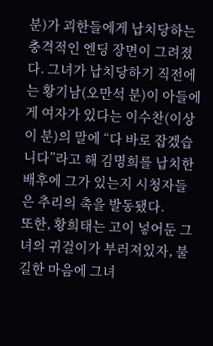분)가 괴한들에게 납치당하는 충격적인 엔딩 장면이 그려졌다. 그녀가 납치당하기 직전에는 황기남(오만석 분)이 아들에게 여자가 있다는 이수찬(이상이 분)의 말에 “다 바로 잡겠습니다”라고 해 김명희를 납치한 배후에 그가 있는지 시청자들은 추리의 촉을 발동됐다.
또한, 황희태는 고이 넣어둔 그녀의 귀걸이가 부러져있자, 불길한 마음에 그녀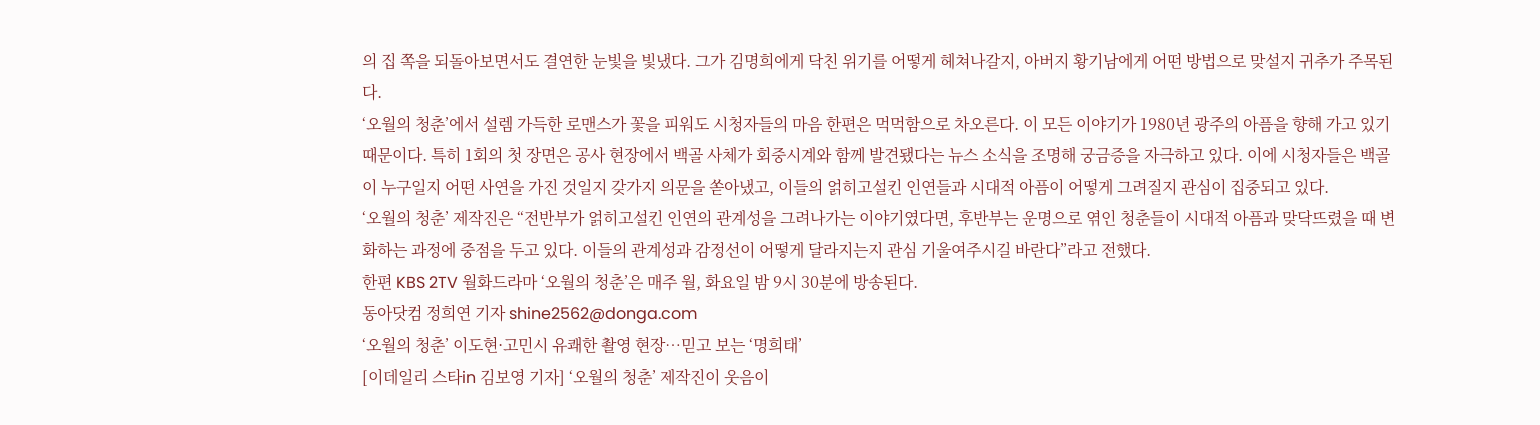의 집 쪽을 되돌아보면서도 결연한 눈빛을 빛냈다. 그가 김명희에게 닥친 위기를 어떻게 헤쳐나갈지, 아버지 황기남에게 어떤 방법으로 맞설지 귀추가 주목된다.
‘오월의 청춘’에서 설렘 가득한 로맨스가 꽃을 피워도 시청자들의 마음 한편은 먹먹함으로 차오른다. 이 모든 이야기가 1980년 광주의 아픔을 향해 가고 있기 때문이다. 특히 1회의 첫 장면은 공사 현장에서 백골 사체가 회중시계와 함께 발견됐다는 뉴스 소식을 조명해 궁금증을 자극하고 있다. 이에 시청자들은 백골이 누구일지 어떤 사연을 가진 것일지 갖가지 의문을 쏟아냈고, 이들의 얽히고설킨 인연들과 시대적 아픔이 어떻게 그려질지 관심이 집중되고 있다.
‘오월의 청춘’ 제작진은 “전반부가 얽히고설킨 인연의 관계성을 그려나가는 이야기였다면, 후반부는 운명으로 엮인 청춘들이 시대적 아픔과 맞닥뜨렸을 때 변화하는 과정에 중점을 두고 있다. 이들의 관계성과 감정선이 어떻게 달라지는지 관심 기울여주시길 바란다”라고 전했다.
한편 KBS 2TV 월화드라마 ‘오월의 청춘’은 매주 월, 화요일 밤 9시 30분에 방송된다.
동아닷컴 정희연 기자 shine2562@donga.com
‘오월의 청춘’ 이도현·고민시 유쾌한 촬영 현장…믿고 보는 ‘명희태’
[이데일리 스타in 김보영 기자] ‘오월의 청춘’ 제작진이 웃음이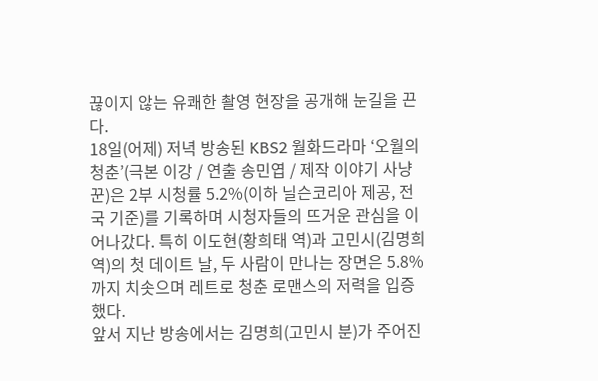끊이지 않는 유쾌한 촬영 현장을 공개해 눈길을 끈다.
18일(어제) 저녁 방송된 KBS2 월화드라마 ‘오월의 청춘’(극본 이강 / 연출 송민엽 / 제작 이야기 사냥꾼)은 2부 시청률 5.2%(이하 닐슨코리아 제공, 전국 기준)를 기록하며 시청자들의 뜨거운 관심을 이어나갔다. 특히 이도현(황희태 역)과 고민시(김명희 역)의 첫 데이트 날, 두 사람이 만나는 장면은 5.8%까지 치솟으며 레트로 청춘 로맨스의 저력을 입증했다.
앞서 지난 방송에서는 김명희(고민시 분)가 주어진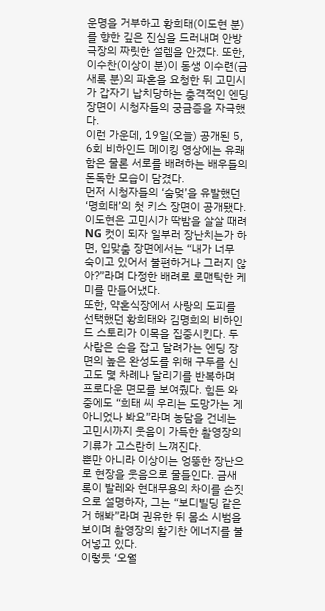운명을 거부하고 황희태(이도현 분)를 향한 깊은 진심을 드러내며 안방극장의 짜릿한 설렘을 안겼다. 또한, 이수찬(이상이 분)이 동생 이수련(금새록 분)의 파혼을 요청한 뒤 고민시가 갑자기 납치당하는 충격적인 엔딩 장면이 시청자들의 궁금증을 자극했다.
이런 가운데, 19일(오늘) 공개된 5, 6회 비하인드 메이킹 영상에는 유쾌함은 물론 서로를 배려하는 배우들의 돈독한 모습이 담겼다.
먼저 시청자들의 ‘숨멎’을 유발했던 ‘명희태’의 첫 키스 장면이 공개됐다. 이도현은 고민시가 딱밤을 살살 때려 NG 컷이 되자 일부러 장난치는가 하면, 입맞춤 장면에서는 “내가 너무 숙이고 있어서 불편하거나 그러지 않아?”라며 다정한 배려로 로맨틱한 케미를 만들어냈다.
또한, 약혼식장에서 사랑의 도피를 선택했던 황희태와 김명희의 비하인드 스토리가 이목을 집중시킨다. 두 사람은 손을 잡고 달려가는 엔딩 장면의 높은 완성도를 위해 구두를 신고도 몇 차례나 달리기를 반복하며 프로다운 면모를 보여줬다. 힘든 와중에도 “희태 씨 우리는 도망가는 게 아니었나 봐요”라며 농담을 건네는 고민시까지 웃음이 가득한 촬영장의 기류가 고스란히 느껴진다.
뿐만 아니라 이상이는 엉뚱한 장난으로 현장을 웃음으로 물들인다. 금새록이 발레와 현대무용의 차이를 손짓으로 설명하자, 그는 “보디빌딩 같은 거 해봐”라며 권유한 뒤 몸소 시범을 보이며 촬영장의 활기찬 에너지를 불어넣고 있다.
이렇듯 ‘오월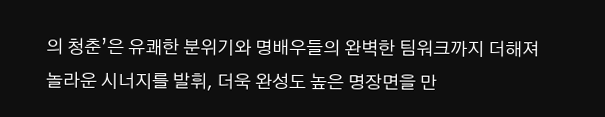의 청춘’은 유쾌한 분위기와 명배우들의 완벽한 팀워크까지 더해져 놀라운 시너지를 발휘, 더욱 완성도 높은 명장면을 만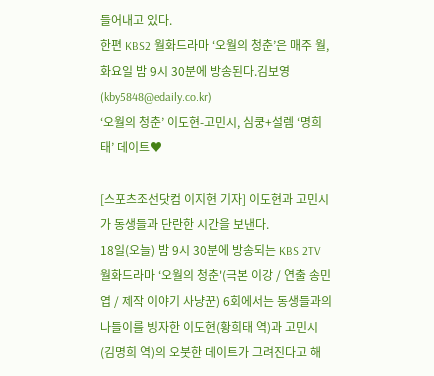들어내고 있다.
한편 KBS2 월화드라마 ‘오월의 청춘’은 매주 월, 화요일 밤 9시 30분에 방송된다.김보영 (kby5848@edaily.co.kr)
‘오월의 청춘’ 이도현-고민시, 심쿵+설렘 ‘명희태’ 데이트♥

[스포츠조선닷컴 이지현 기자] 이도현과 고민시가 동생들과 단란한 시간을 보낸다.
18일(오늘) 밤 9시 30분에 방송되는 KBS 2TV 월화드라마 ‘오월의 청춘'(극본 이강 / 연출 송민엽 / 제작 이야기 사냥꾼) 6회에서는 동생들과의 나들이를 빙자한 이도현(황희태 역)과 고민시(김명희 역)의 오붓한 데이트가 그려진다고 해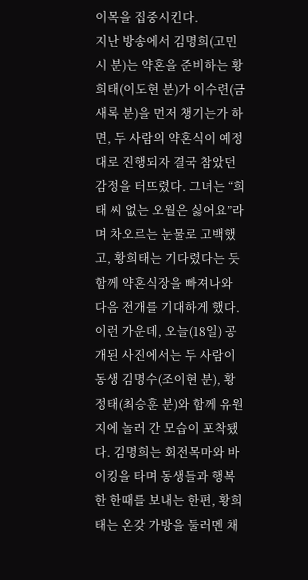이목을 집중시킨다.
지난 방송에서 김명희(고민시 분)는 약혼을 준비하는 황희태(이도현 분)가 이수련(금새록 분)을 먼저 챙기는가 하면, 두 사람의 약혼식이 예정대로 진행되자 결국 참았던 감정을 터뜨렸다. 그녀는 “희태 씨 없는 오월은 싫어요”라며 차오르는 눈물로 고백했고, 황희태는 기다렸다는 듯 함께 약혼식장을 빠져나와 다음 전개를 기대하게 했다.
이런 가운데, 오늘(18일) 공개된 사진에서는 두 사람이 동생 김명수(조이현 분), 황정태(최승훈 분)와 함께 유원지에 놀러 간 모습이 포착됐다. 김명희는 회전목마와 바이킹을 타며 동생들과 행복한 한때를 보내는 한편, 황희태는 온갖 가방을 둘러멘 채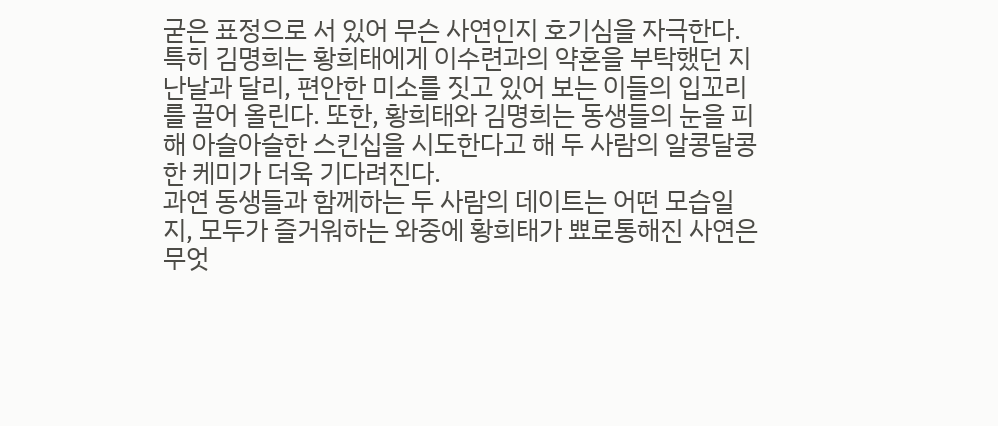굳은 표정으로 서 있어 무슨 사연인지 호기심을 자극한다.
특히 김명희는 황희태에게 이수련과의 약혼을 부탁했던 지난날과 달리, 편안한 미소를 짓고 있어 보는 이들의 입꼬리를 끌어 올린다. 또한, 황희태와 김명희는 동생들의 눈을 피해 아슬아슬한 스킨십을 시도한다고 해 두 사람의 알콩달콩한 케미가 더욱 기다려진다.
과연 동생들과 함께하는 두 사람의 데이트는 어떤 모습일지, 모두가 즐거워하는 와중에 황희태가 뾰로통해진 사연은 무엇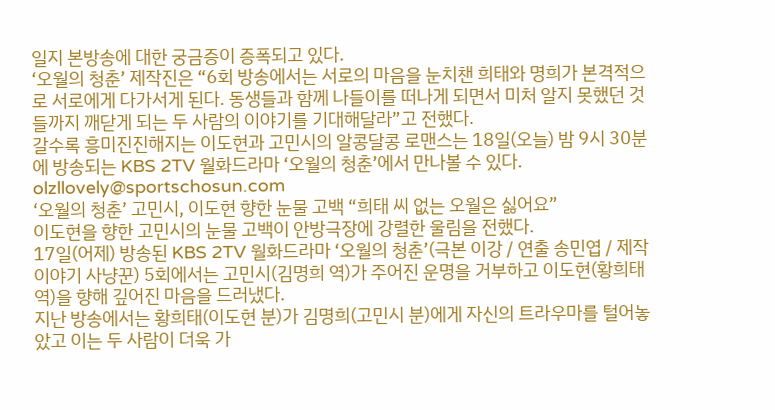일지 본방송에 대한 궁금증이 증폭되고 있다.
‘오월의 청춘’ 제작진은 “6회 방송에서는 서로의 마음을 눈치챈 희태와 명희가 본격적으로 서로에게 다가서게 된다. 동생들과 함께 나들이를 떠나게 되면서 미처 알지 못했던 것들까지 깨닫게 되는 두 사람의 이야기를 기대해달라”고 전했다.
갈수록 흥미진진해지는 이도현과 고민시의 알콩달콩 로맨스는 18일(오늘) 밤 9시 30분에 방송되는 KBS 2TV 월화드라마 ‘오월의 청춘’에서 만나볼 수 있다.
olzllovely@sportschosun.com
‘오월의 청춘’ 고민시, 이도현 향한 눈물 고백 “희태 씨 없는 오월은 싫어요”
이도현을 향한 고민시의 눈물 고백이 안방극장에 강렬한 울림을 전했다.
17일(어제) 방송된 KBS 2TV 월화드라마 ‘오월의 청춘’(극본 이강 / 연출 송민엽 / 제작 이야기 사냥꾼) 5회에서는 고민시(김명희 역)가 주어진 운명을 거부하고 이도현(황희태 역)을 향해 깊어진 마음을 드러냈다.
지난 방송에서는 황희태(이도현 분)가 김명희(고민시 분)에게 자신의 트라우마를 털어놓았고 이는 두 사람이 더욱 가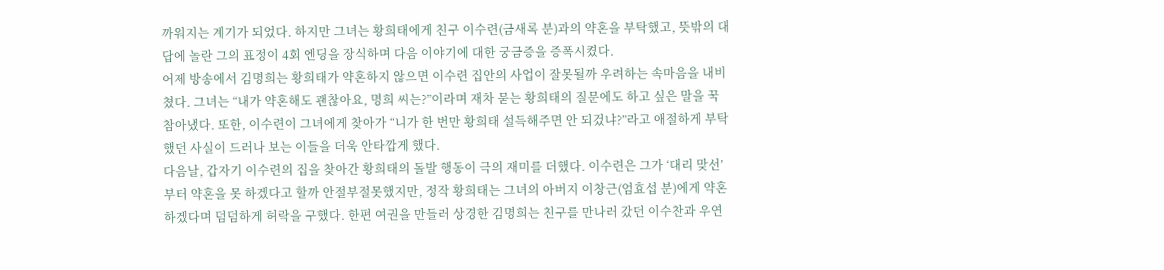까워지는 계기가 되었다. 하지만 그녀는 황희태에게 친구 이수련(금새록 분)과의 약혼을 부탁했고, 뜻밖의 대답에 놀란 그의 표정이 4회 엔딩을 장식하며 다음 이야기에 대한 궁금증을 증폭시켰다.
어제 방송에서 김명희는 황희태가 약혼하지 않으면 이수련 집안의 사업이 잘못될까 우려하는 속마음을 내비쳤다. 그녀는 “내가 약혼해도 괜찮아요, 명희 씨는?”이라며 재차 묻는 황희태의 질문에도 하고 싶은 말을 꾹 참아냈다. 또한, 이수련이 그녀에게 찾아가 “니가 한 번만 황희태 설득해주면 안 되겄냐?”라고 애절하게 부탁했던 사실이 드러나 보는 이들을 더욱 안타깝게 했다.
다음날, 갑자기 이수련의 집을 찾아간 황희태의 돌발 행동이 극의 재미를 더했다. 이수련은 그가 ‘대리 맞선’부터 약혼을 못 하겠다고 할까 안절부절못했지만, 정작 황희태는 그녀의 아버지 이창근(엄효섭 분)에게 약혼하겠다며 덤덤하게 허락을 구했다. 한편 여권을 만들러 상경한 김명희는 친구를 만나러 갔던 이수찬과 우연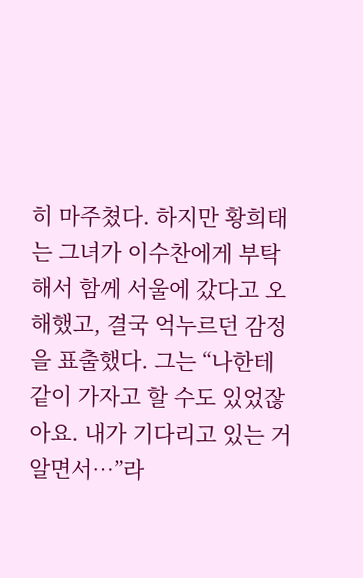히 마주쳤다. 하지만 황희태는 그녀가 이수찬에게 부탁해서 함께 서울에 갔다고 오해했고, 결국 억누르던 감정을 표출했다. 그는 “나한테 같이 가자고 할 수도 있었잖아요. 내가 기다리고 있는 거 알면서…”라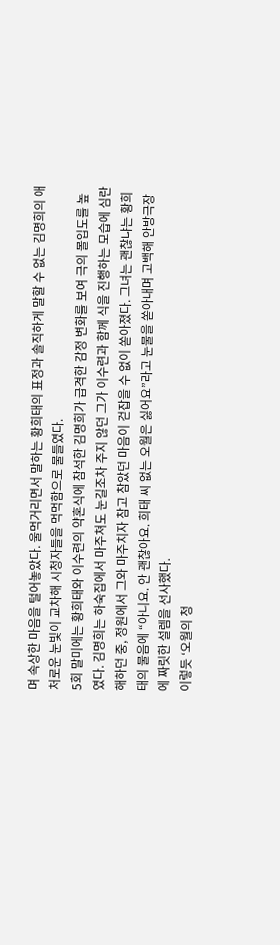며 속상한 마음을 털어놓았다. 울먹거리면서 말하는 황희태의 표정과 솔직하게 말할 수 없는 김명희의 애처로운 눈빛이 교차해 시청자들을 먹먹함으로 물들였다.
5회 말미에는 황희태와 이수련의 약혼식에 참석한 김명희가 급격한 감정 변화를 보여 극의 몰입도를 높였다. 김명희는 하숙집에서 마주쳐도 눈길조차 주지 않던 그가 이수련과 함께 식을 진행하는 모습에 심란해하던 중, 정원에서 그와 마주치자 참고 참았던 마음이 걷잡을 수 없이 쏟아졌다. 그녀는 괜찮냐는 황희태의 물음에 “아니요. 안 괜찮아요. 희태 씨 없는 오월은 싫어요”라고 눈물을 쏟아내며 고백해 안방극장에 짜릿한 설렘을 선사했다.
이렇듯 ‘오월의 청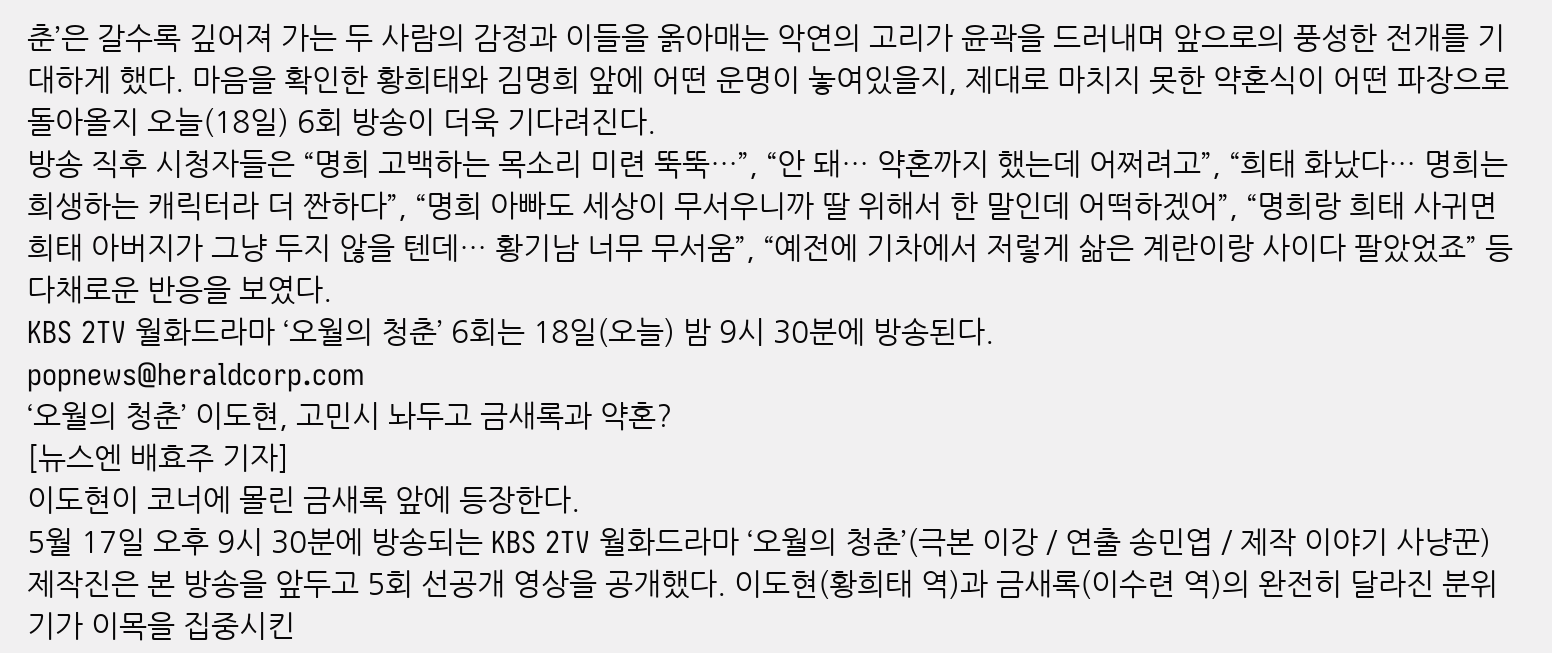춘’은 갈수록 깊어져 가는 두 사람의 감정과 이들을 옭아매는 악연의 고리가 윤곽을 드러내며 앞으로의 풍성한 전개를 기대하게 했다. 마음을 확인한 황희태와 김명희 앞에 어떤 운명이 놓여있을지, 제대로 마치지 못한 약혼식이 어떤 파장으로 돌아올지 오늘(18일) 6회 방송이 더욱 기다려진다.
방송 직후 시청자들은 “명희 고백하는 목소리 미련 뚝뚝…”, “안 돼… 약혼까지 했는데 어쩌려고”, “희태 화났다… 명희는 희생하는 캐릭터라 더 짠하다”, “명희 아빠도 세상이 무서우니까 딸 위해서 한 말인데 어떡하겠어”, “명희랑 희태 사귀면 희태 아버지가 그냥 두지 않을 텐데… 황기남 너무 무서움”, “예전에 기차에서 저렇게 삶은 계란이랑 사이다 팔았었죠” 등 다채로운 반응을 보였다.
KBS 2TV 월화드라마 ‘오월의 청춘’ 6회는 18일(오늘) 밤 9시 30분에 방송된다.
popnews@heraldcorp.com
‘오월의 청춘’ 이도현, 고민시 놔두고 금새록과 약혼?
[뉴스엔 배효주 기자]
이도현이 코너에 몰린 금새록 앞에 등장한다.
5월 17일 오후 9시 30분에 방송되는 KBS 2TV 월화드라마 ‘오월의 청춘’(극본 이강 / 연출 송민엽 / 제작 이야기 사냥꾼) 제작진은 본 방송을 앞두고 5회 선공개 영상을 공개했다. 이도현(황희태 역)과 금새록(이수련 역)의 완전히 달라진 분위기가 이목을 집중시킨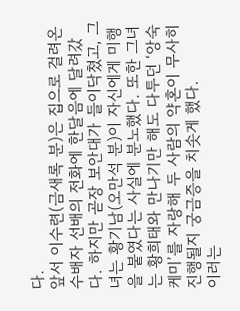다.
앞서 이수련(금새록 분)은 집으로 걸려온 수배자 선배의 전화에 한달음에 달려갔다. 하지만 곧장 보안대가 들이닥쳤고, 그녀는 황기남(오만석 분)이 자신에게 미행을 붙였다는 사실에 분노했다. 또한 그녀는 황희태와 만나기만 해도 다투던 ‘앙숙 케미’를 자랑해 두 사람의 약혼이 무사히 진행될지 궁금증을 치솟게 했다.
이러는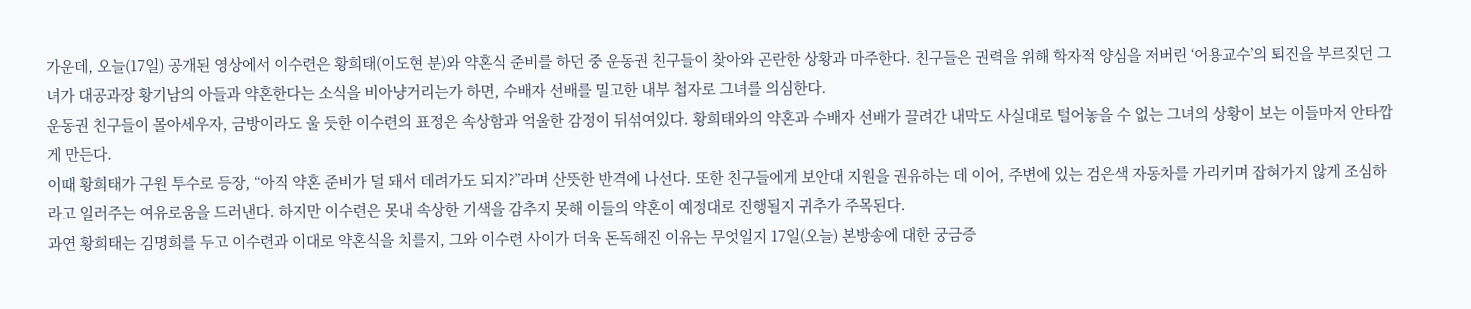가운데, 오늘(17일) 공개된 영상에서 이수련은 황희태(이도현 분)와 약혼식 준비를 하던 중 운동권 친구들이 찾아와 곤란한 상황과 마주한다. 친구들은 권력을 위해 학자적 양심을 저버린 ‘어용교수’의 퇴진을 부르짖던 그녀가 대공과장 황기남의 아들과 약혼한다는 소식을 비아냥거리는가 하면, 수배자 선배를 밀고한 내부 첩자로 그녀를 의심한다.
운동권 친구들이 몰아세우자, 금방이라도 울 듯한 이수련의 표정은 속상함과 억울한 감정이 뒤섞여있다. 황희태와의 약혼과 수배자 선배가 끌려간 내막도 사실대로 털어놓을 수 없는 그녀의 상황이 보는 이들마저 안타깝게 만든다.
이때 황희태가 구원 투수로 등장, “아직 약혼 준비가 덜 돼서 데려가도 되지?”라며 산뜻한 반격에 나선다. 또한 친구들에게 보안대 지원을 권유하는 데 이어, 주변에 있는 검은색 자동차를 가리키며 잡혀가지 않게 조심하라고 일러주는 여유로움을 드러낸다. 하지만 이수련은 못내 속상한 기색을 감추지 못해 이들의 약혼이 예정대로 진행될지 귀추가 주목된다.
과연 황희태는 김명희를 두고 이수련과 이대로 약혼식을 치를지, 그와 이수련 사이가 더욱 돈독해진 이유는 무엇일지 17일(오늘) 본방송에 대한 궁금증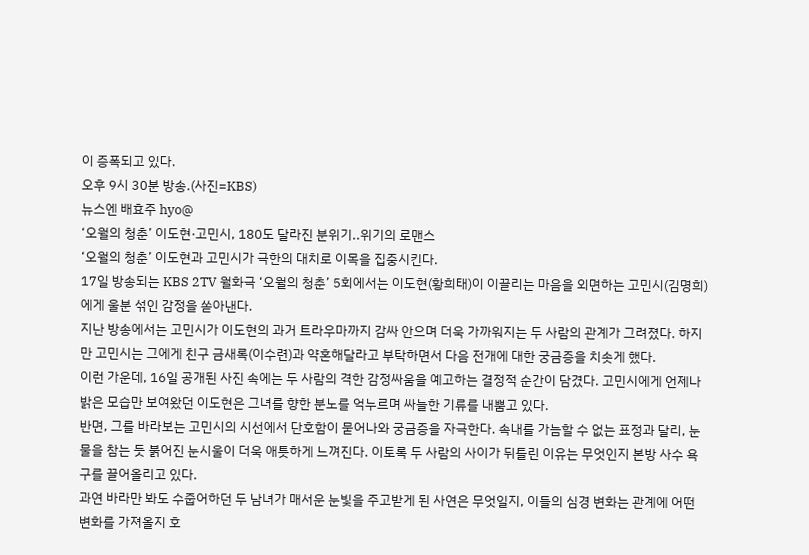이 증폭되고 있다.
오후 9시 30분 방송.(사진=KBS)
뉴스엔 배효주 hyo@
‘오월의 청춘’ 이도현·고민시, 180도 달라진 분위기..위기의 로맨스
‘오월의 청춘’ 이도현과 고민시가 극한의 대치로 이목을 집중시킨다.
17일 방송되는 KBS 2TV 월화극 ‘오월의 청춘’ 5회에서는 이도현(황희태)이 이끌리는 마음을 외면하는 고민시(김명희)에게 울분 섞인 감정을 쏟아낸다.
지난 방송에서는 고민시가 이도현의 과거 트라우마까지 감싸 안으며 더욱 가까워지는 두 사람의 관계가 그려졌다. 하지만 고민시는 그에게 친구 금새록(이수련)과 약혼해달라고 부탁하면서 다음 전개에 대한 궁금증을 치솟게 했다.
이런 가운데, 16일 공개된 사진 속에는 두 사람의 격한 감정싸움을 예고하는 결정적 순간이 담겼다. 고민시에게 언제나 밝은 모습만 보여왔던 이도현은 그녀를 향한 분노를 억누르며 싸늘한 기류를 내뿜고 있다.
반면, 그를 바라보는 고민시의 시선에서 단호함이 묻어나와 궁금증을 자극한다. 속내를 가늠할 수 없는 표정과 달리, 눈물을 참는 듯 붉어진 눈시울이 더욱 애틋하게 느껴진다. 이토록 두 사람의 사이가 뒤틀린 이유는 무엇인지 본방 사수 욕구를 끌어올리고 있다.
과연 바라만 봐도 수줍어하던 두 남녀가 매서운 눈빛을 주고받게 된 사연은 무엇일지, 이들의 심경 변화는 관계에 어떤 변화를 가져올지 호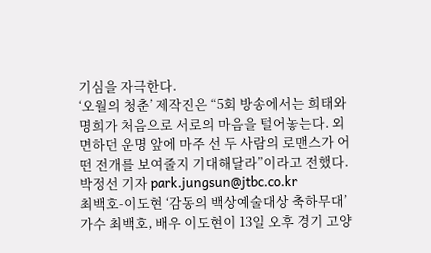기심을 자극한다.
‘오월의 청춘’ 제작진은 “5회 방송에서는 희태와 명희가 처음으로 서로의 마음을 털어놓는다. 외면하던 운명 앞에 마주 선 두 사람의 로맨스가 어떤 전개를 보여줄지 기대해달라”이라고 전했다.
박정선 기자 park.jungsun@jtbc.co.kr
최백호-이도현 ‘감동의 백상예술대상 축하무대’
가수 최백호, 배우 이도현이 13일 오후 경기 고양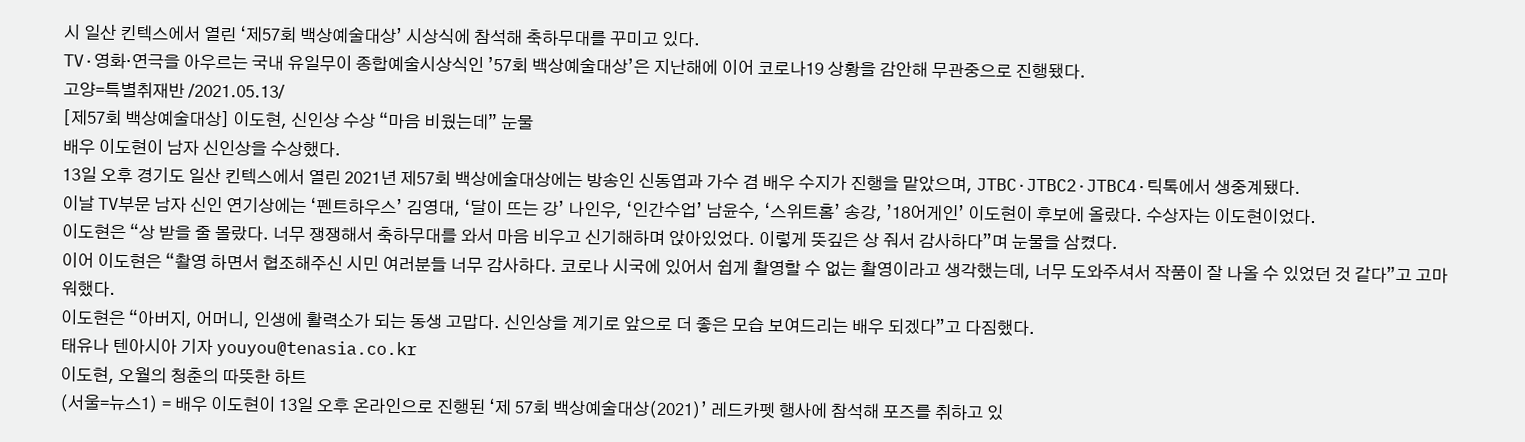시 일산 킨텍스에서 열린 ‘제57회 백상예술대상’ 시상식에 참석해 축하무대를 꾸미고 있다.
TV·영화·연극을 아우르는 국내 유일무이 종합예술시상식인 ’57회 백상예술대상’은 지난해에 이어 코로나19 상황을 감안해 무관중으로 진행됐다.
고양=특별취재반 /2021.05.13/
[제57회 백상예술대상] 이도현, 신인상 수상 “마음 비웠는데” 눈물
배우 이도현이 남자 신인상을 수상했다.
13일 오후 경기도 일산 킨텍스에서 열린 2021년 제57회 백상에술대상에는 방송인 신동엽과 가수 겸 배우 수지가 진행을 맡았으며, JTBC·JTBC2·JTBC4·틱톡에서 생중계됐다.
이날 TV부문 남자 신인 연기상에는 ‘펜트하우스’ 김영대, ‘달이 뜨는 강’ 나인우, ‘인간수업’ 남윤수, ‘스위트홈’ 송강, ’18어게인’ 이도현이 후보에 올랐다. 수상자는 이도현이었다.
이도현은 “상 받을 줄 몰랐다. 너무 쟁쟁해서 축하무대를 와서 마음 비우고 신기해하며 앉아있었다. 이렇게 뜻깊은 상 줘서 감사하다”며 눈물을 삼켰다.
이어 이도현은 “촬영 하면서 협조해주신 시민 여러분들 너무 감사하다. 코로나 시국에 있어서 쉽게 촬영할 수 없는 촬영이라고 생각했는데, 너무 도와주셔서 작품이 잘 나올 수 있었던 것 같다”고 고마워했다.
이도현은 “아버지, 어머니, 인생에 활력소가 되는 동생 고맙다. 신인상을 계기로 앞으로 더 좋은 모습 보여드리는 배우 되겠다”고 다짐했다.
태유나 텐아시아 기자 youyou@tenasia.co.kr
이도현, 오월의 청춘의 따뜻한 하트
(서울=뉴스1) = 배우 이도현이 13일 오후 온라인으로 진행된 ‘제 57회 백상예술대상(2021)’ 레드카펫 행사에 참석해 포즈를 취하고 있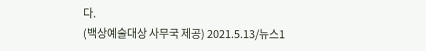다.
(백상예술대상 사무국 제공) 2021.5.13/뉴스1